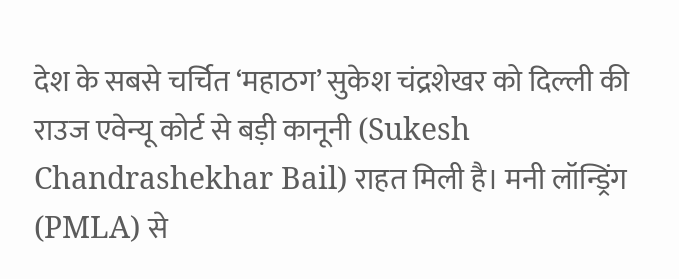देश के सबसे चर्चित ‘महाठग’ सुकेश चंद्रशेखर को दिल्ली की राउज एवेन्यू कोर्ट से बड़ी कानूनी (Sukesh Chandrashekhar Bail) राहत मिली है। मनी लॉन्ड्रिंग (PMLA) से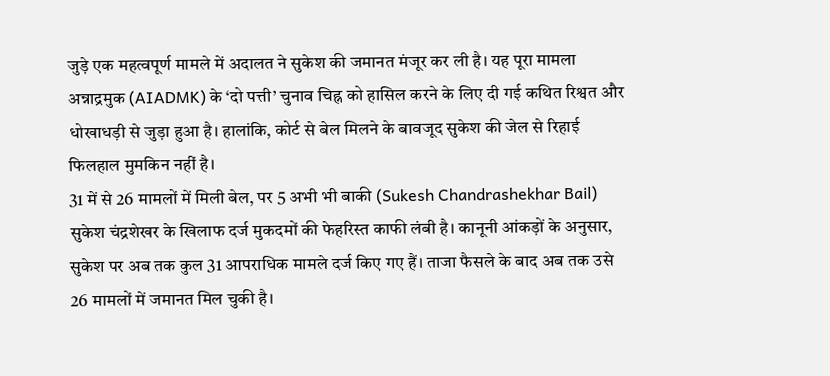जुड़े एक महत्वपूर्ण मामले में अदालत ने सुकेश की जमानत मंजूर कर ली है। यह पूरा मामला अन्नाद्रमुक (AIADMK) के ‘दो पत्ती’ चुनाव चिह्न को हासिल करने के लिए दी गई कथित रिश्वत और धोखाधड़ी से जुड़ा हुआ है। हालांकि, कोर्ट से बेल मिलने के बावजूद सुकेश की जेल से रिहाई फिलहाल मुमकिन नहीं है।
31 में से 26 मामलों में मिली बेल, पर 5 अभी भी बाकी (Sukesh Chandrashekhar Bail)
सुकेश चंद्रशेखर के खिलाफ दर्ज मुकदमों की फेहरिस्त काफी लंबी है। कानूनी आंकड़ों के अनुसार, सुकेश पर अब तक कुल 31 आपराधिक मामले दर्ज किए गए हैं। ताजा फैसले के बाद अब तक उसे 26 मामलों में जमानत मिल चुकी है।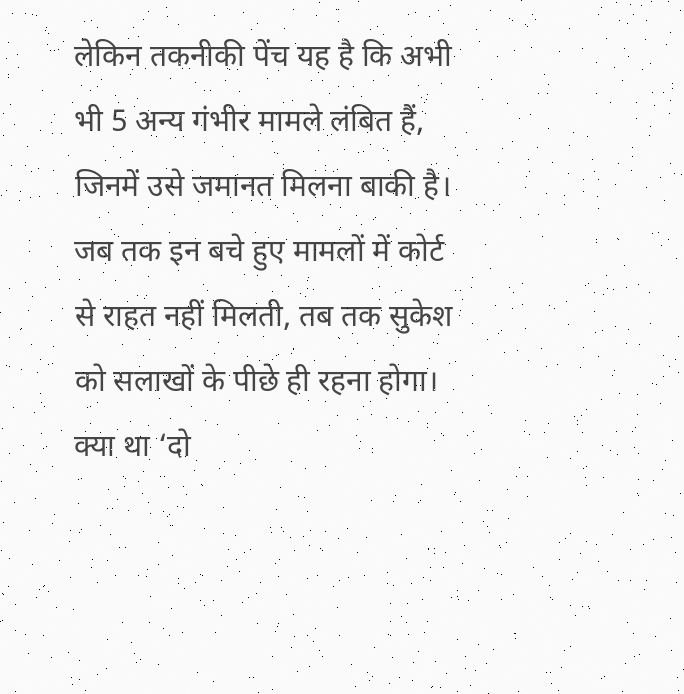लेकिन तकनीकी पेंच यह है कि अभी भी 5 अन्य गंभीर मामले लंबित हैं, जिनमें उसे जमानत मिलना बाकी है। जब तक इन बचे हुए मामलों में कोर्ट से राहत नहीं मिलती, तब तक सुकेश को सलाखों के पीछे ही रहना होगा।
क्या था ‘दो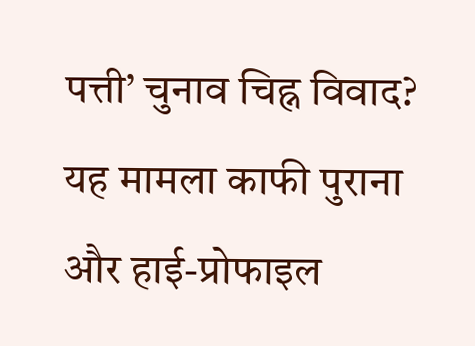पत्ती’ चुनाव चिह्न विवाद?
यह मामला काफी पुराना और हाई-प्रोफाइल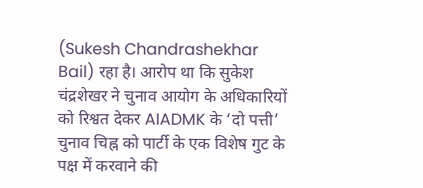(Sukesh Chandrashekhar Bail) रहा है। आरोप था कि सुकेश चंद्रशेखर ने चुनाव आयोग के अधिकारियों को रिश्वत देकर AIADMK के ‘दो पत्ती’ चुनाव चिह्न को पार्टी के एक विशेष गुट के पक्ष में करवाने की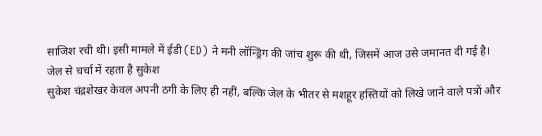साजिश रची थी। इसी मामले में ईडी (ED) ने मनी लॉन्ड्रिंग की जांच शुरू की थी, जिसमें आज उसे जमानत दी गई है।
जेल से चर्चा में रहता है सुकेश
सुकेश चंद्रशेखर केवल अपनी ठगी के लिए ही नहीं, बल्कि जेल के भीतर से मशहूर हस्तियों को लिखे जाने वाले पत्रों और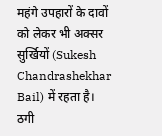महंगे उपहारों के दावों को लेकर भी अक्सर सुर्खियों (Sukesh Chandrashekhar Bail) में रहता है। ठगी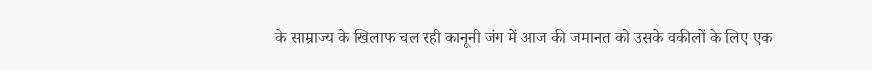के साम्राज्य के खिलाफ चल रही कानूनी जंग में आज की जमानत को उसके वकीलों के लिए एक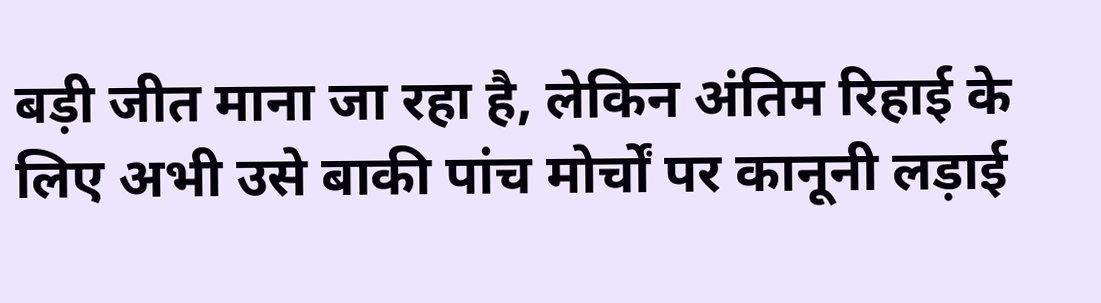बड़ी जीत माना जा रहा है, लेकिन अंतिम रिहाई के लिए अभी उसे बाकी पांच मोर्चों पर कानूनी लड़ाई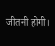जीतनी होगी।